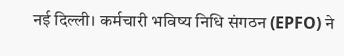नई दिल्ली। कर्मचारी भविष्य निधि संगठन (EPFO) ने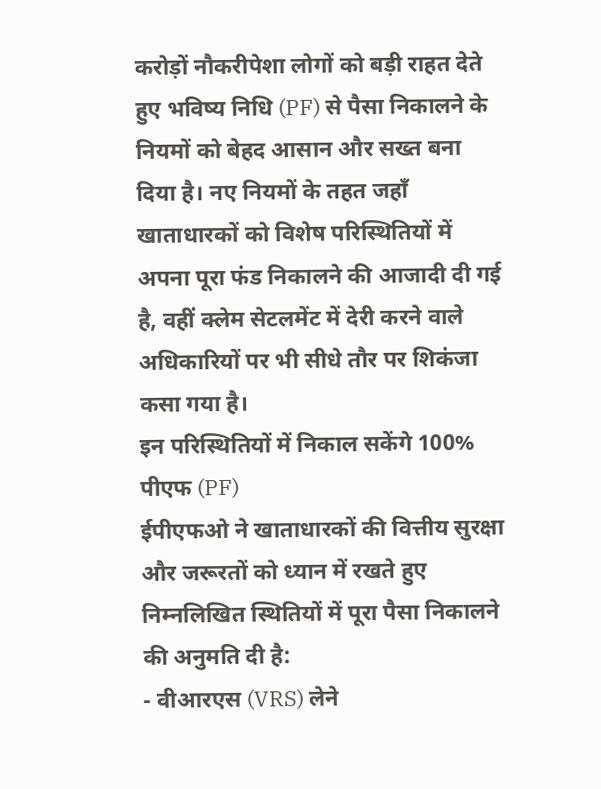करोड़ों नौकरीपेशा लोगों को बड़ी राहत देते हुए भविष्य निधि (PF) से पैसा निकालने के नियमों को बेहद आसान और सख्त बना दिया है। नए नियमों के तहत जहाँ खाताधारकों को विशेष परिस्थितियों में अपना पूरा फंड निकालने की आजादी दी गई है, वहीं क्लेम सेटलमेंट में देरी करने वाले अधिकारियों पर भी सीधे तौर पर शिकंजा कसा गया है।
इन परिस्थितियों में निकाल सकेंगे 100% पीएफ (PF)
ईपीएफओ ने खाताधारकों की वित्तीय सुरक्षा और जरूरतों को ध्यान में रखते हुए निम्नलिखित स्थितियों में पूरा पैसा निकालने की अनुमति दी है:
- वीआरएस (VRS) लेने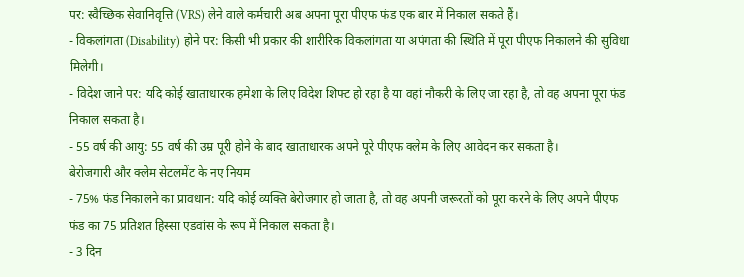पर: स्वैच्छिक सेवानिवृत्ति (VRS) लेने वाले कर्मचारी अब अपना पूरा पीएफ फंड एक बार में निकाल सकते हैं।
- विकलांगता (Disability) होने पर: किसी भी प्रकार की शारीरिक विकलांगता या अपंगता की स्थिति में पूरा पीएफ निकालने की सुविधा मिलेगी।
- विदेश जाने पर: यदि कोई खाताधारक हमेशा के लिए विदेश शिफ्ट हो रहा है या वहां नौकरी के लिए जा रहा है, तो वह अपना पूरा फंड निकाल सकता है।
- 55 वर्ष की आयु: 55 वर्ष की उम्र पूरी होने के बाद खाताधारक अपने पूरे पीएफ क्लेम के लिए आवेदन कर सकता है।
बेरोजगारी और क्लेम सेटलमेंट के नए नियम
- 75% फंड निकालने का प्रावधान: यदि कोई व्यक्ति बेरोजगार हो जाता है, तो वह अपनी जरूरतों को पूरा करने के लिए अपने पीएफ फंड का 75 प्रतिशत हिस्सा एडवांस के रूप में निकाल सकता है।
- 3 दिन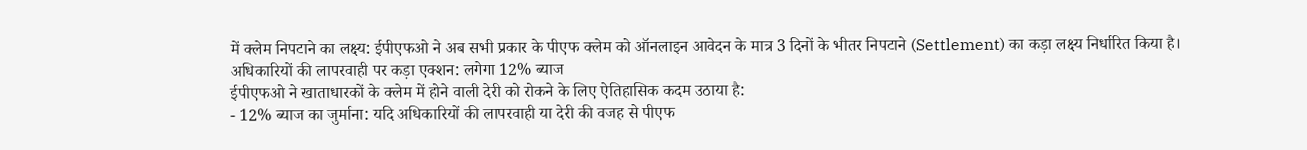में क्लेम निपटाने का लक्ष्य: ईपीएफओ ने अब सभी प्रकार के पीएफ क्लेम को ऑनलाइन आवेदन के मात्र 3 दिनों के भीतर निपटाने (Settlement) का कड़ा लक्ष्य निर्धारित किया है।
अधिकारियों की लापरवाही पर कड़ा एक्शन: लगेगा 12% ब्याज
ईपीएफओ ने खाताधारकों के क्लेम में होने वाली देरी को रोकने के लिए ऐतिहासिक कदम उठाया है:
- 12% ब्याज का जुर्माना: यदि अधिकारियों की लापरवाही या देरी की वजह से पीएफ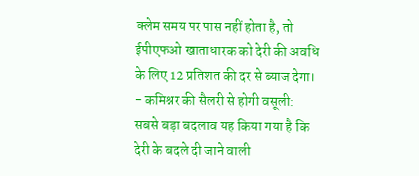क्लेम समय पर पास नहीं होता है, तो ईपीएफओ खाताधारक को देरी की अवधि के लिए 12 प्रतिशत की दर से ब्याज देगा।
- कमिश्नर की सैलरी से होगी वसूली: सबसे बड़ा बदलाव यह किया गया है कि देरी के बदले दी जाने वाली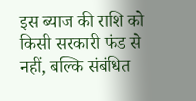इस ब्याज की राशि को किसी सरकारी फंड से नहीं, बल्कि संबंधित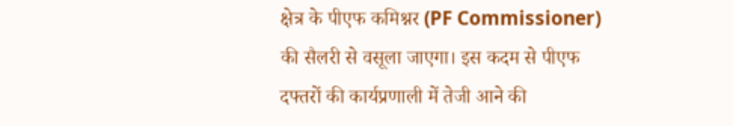क्षेत्र के पीएफ कमिश्नर (PF Commissioner) की सैलरी से वसूला जाएगा। इस कदम से पीएफ दफ्तरों की कार्यप्रणाली में तेजी आने की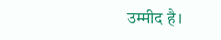उम्मीद है।